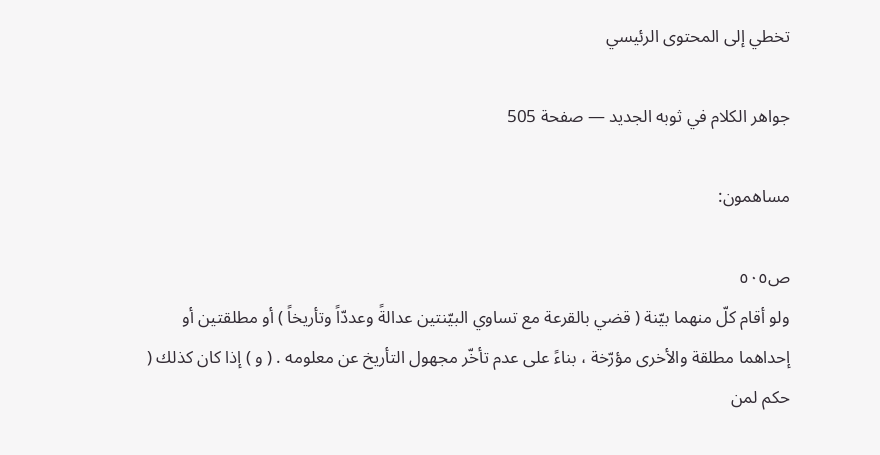تخطي إلى المحتوى الرئيسي

جواهر الكلام في ثوبه الجديد — صفحة 505

مساهمون:

ص٥٠٥
ولو أقام كلّ منهما بيّنة ( قضي بالقرعة مع تساوي البيّنتين عدالةً وعددّاً وتأريخاً ) أو مطلقتين أو إحداهما مطلقة والأخرى مؤرّخة ، بناءً على عدم تأخّر مجهول التأريخ عن معلومه . ( و ) إذا كان كذلك ( حكم لمن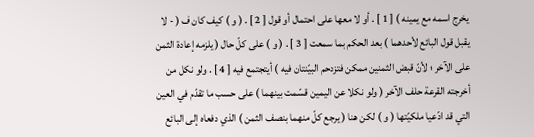يخرج اسمه مع يمينه ) [ 1 ] . أو لا معها على احتمال أو قول [ 2 ] . ( و ) كيف كان ف ( - لا يقبل قول البائع لأحدهما ) بعد الحكم بما سمعت [ 3 ] . ( و ) على كلّ حال ( يلزمه إعادة الثمن على الآخر ؛ لأنّ قبض الثمنين ممكن فتزدحم البيّنتان فيه ) أيتجتمع فيه [ 4 ] . ولو نكل من أخرجته القرعة حلف الآخر ( ولو نكلا عن اليمين قسّمت بينهما ) على حسب ما تقدّم في العين التي قد ادّعيا ملكيّتها ( و ) لكن هنا ( يرجع كلّ منهما بنصف الثمن ) الذي دفعاه إلى البائع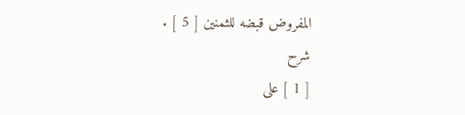المفروض قبضه للثمنين [ 5 ] .
شرح
[ 1 ] على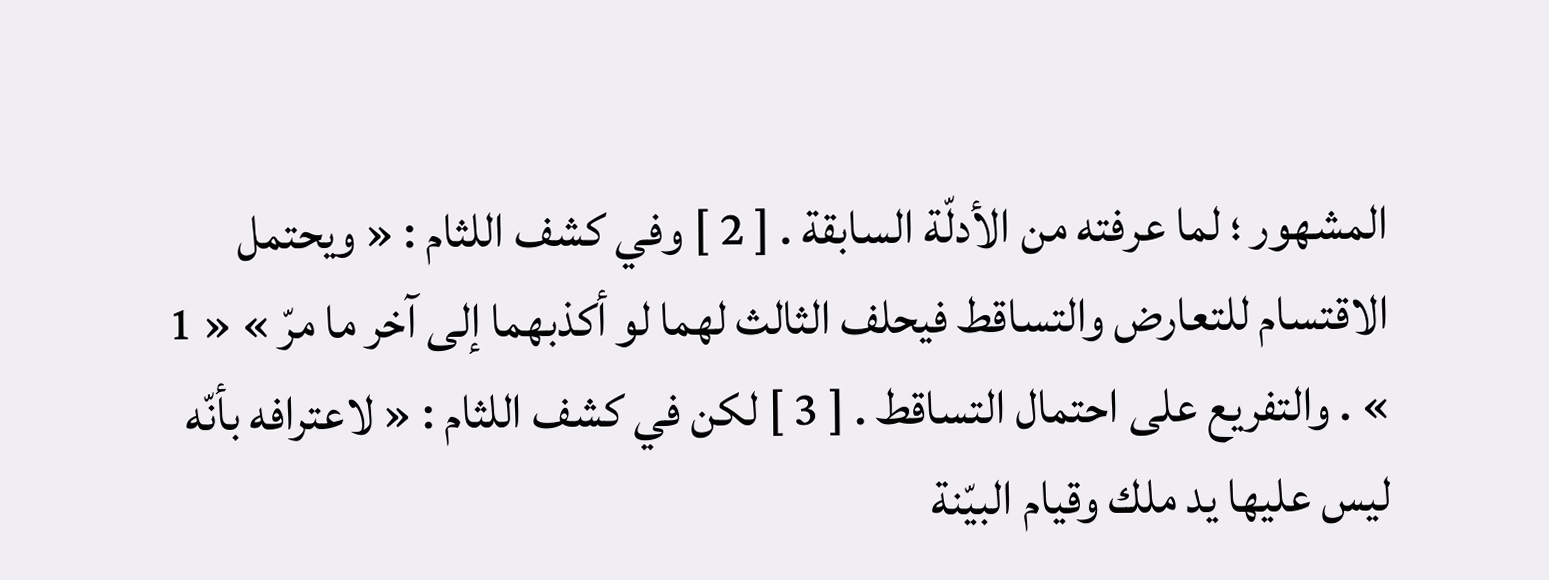المشهور ؛ لما عرفته من الأدلّة السابقة . [ 2 ] وفي كشف اللثام : « ويحتمل الاقتسام للتعارض والتساقط فيحلف الثالث لهما لو أكذبهما إلى آخر ما مرّ » « 1 » . والتفريع على احتمال التساقط . [ 3 ] لكن في كشف اللثام : « لاعترافه بأنّه ليس عليها يد ملك وقيام البيّنة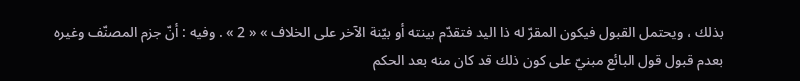بذلك ، ويحتمل القبول فيكون المقرّ له ذا اليد فتقدّم بينته أو بيّنة الآخر على الخلاف » « 2 » . وفيه : أنّ جزم المصنّف وغيره بعدم قبول قول البائع مبنيّ على كون ذلك قد كان منه بعد الحكم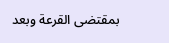بمقتضى القرعة وبعد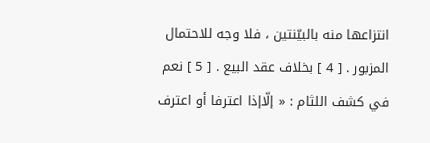انتزاعها منه بالبيّنتين ، فلا وجه للاحتمال المزبور . [ 4 ] بخلاف عقد البيع . [ 5 ] نعم في كشف اللثام : « إلّاإذا اعترفا أو اعترف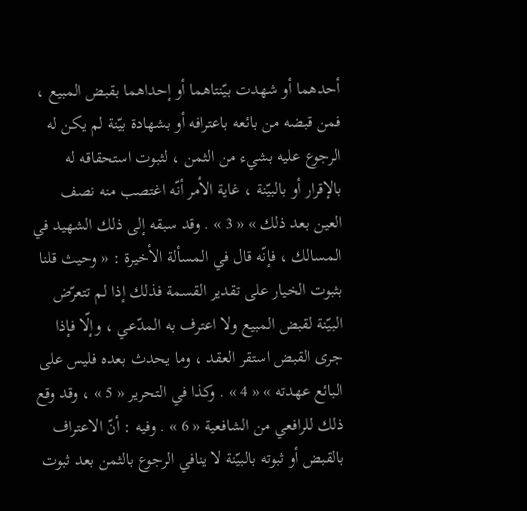أحدهما أو شهدت بيّنتاهما أو إحداهما بقبض المبيع ، فمن قبضه من بائعه باعترافه أو بشهادة بيّنة لم يكن له الرجوع عليه بشيء من الثمن ، لثبوت استحقاقه له بالإقرار أو بالبيّنة ، غاية الأمر أنّه اغتصب منه نصف العين بعد ذلك » « 3 » . وقد سبقه إلى ذلك الشهيد في المسالك ، فإنّه قال في المسألة الأخيرة : « وحيث قلنا بثبوت الخيار على تقدير القسمة فذلك إذا لم تتعرّض البيّنة لقبض المبيع ولا اعترف به المدّعي ، وإلّا فإذا جرى القبض استقر العقد ، وما يحدث بعده فليس على البائع عهدته » « 4 » . وكذا في التحرير « 5 » ، وقد وقع ذلك للرافعي من الشافعية « 6 » . وفيه : أنّ الاعتراف بالقبض أو ثبوته بالبيّنة لا ينافي الرجوع بالثمن بعد ثبوت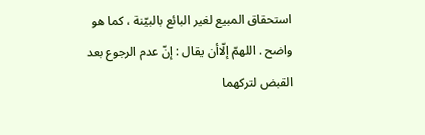استحقاق المبيع لغير البائع بالبيّنة ، كما هو واضح . اللهمّ إلّاأن يقال : إنّ عدم الرجوع بعد القبض لتركهما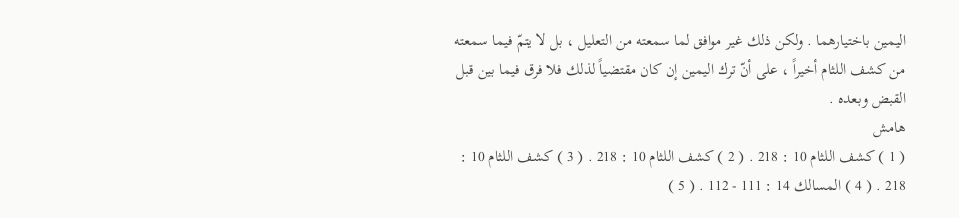اليمين باختيارهما . ولكن ذلك غير موافق لما سمعته من التعليل ، بل لا يتمّ فيما سمعته من كشف اللثام أخيراً ، على أنّ ترك اليمين إن كان مقتضياً لذلك فلا فرق فيما بين قبل القبض وبعده .
هامش
( 1 ) كشف اللثام 10 : 218 . ( 2 ) كشف اللثام 10 : 218 . ( 3 ) كشف اللثام 10 : 218 . ( 4 ) المسالك 14 : 111 - 112 . ( 5 )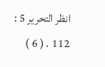انظر التحرير 5 : 112 . ( 6 )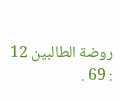روضة الطالبين 12 : 69 .